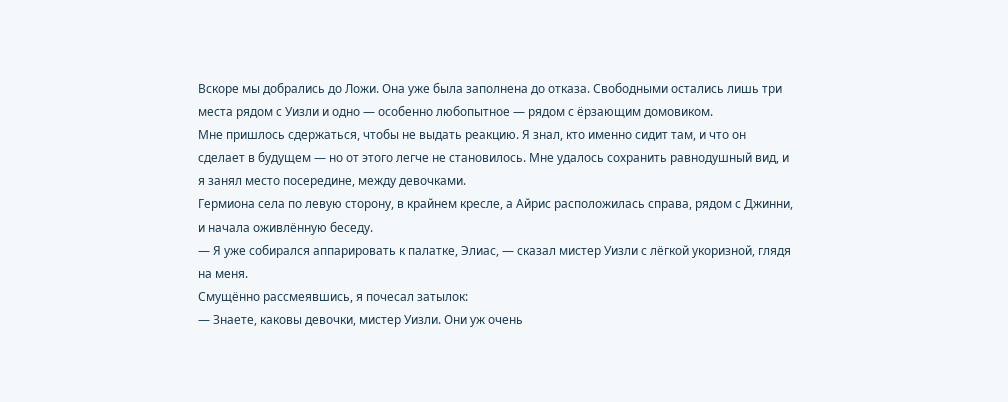Вскоре мы добрались до Ложи. Она уже была заполнена до отказа. Свободными остались лишь три места рядом с Уизли и одно — особенно любопытное — рядом с ёрзающим домовиком.
Мне пришлось сдержаться, чтобы не выдать реакцию. Я знал, кто именно сидит там, и что он сделает в будущем — но от этого легче не становилось. Мне удалось сохранить равнодушный вид, и я занял место посередине, между девочками.
Гермиона села по левую сторону, в крайнем кресле, а Айрис расположилась справа, рядом с Джинни, и начала оживлённую беседу.
— Я уже собирался аппарировать к палатке, Элиас, — сказал мистер Уизли с лёгкой укоризной, глядя на меня.
Смущённо рассмеявшись, я почесал затылок:
— Знаете, каковы девочки, мистер Уизли. Они уж очень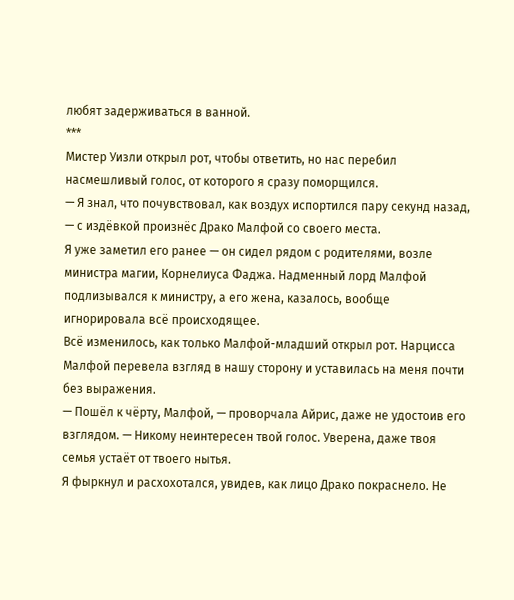любят задерживаться в ванной.
***
Мистер Уизли открыл рот, чтобы ответить, но нас перебил насмешливый голос, от которого я сразу поморщился.
— Я знал, что почувствовал, как воздух испортился пару секунд назад, — с издёвкой произнёс Драко Малфой со своего места.
Я уже заметил его ранее — он сидел рядом с родителями, возле министра магии, Корнелиуса Фаджа. Надменный лорд Малфой подлизывался к министру, а его жена, казалось, вообще игнорировала всё происходящее.
Всё изменилось, как только Малфой-младший открыл рот. Нарцисса Малфой перевела взгляд в нашу сторону и уставилась на меня почти без выражения.
— Пошёл к чёрту, Малфой, — проворчала Айрис, даже не удостоив его взглядом. — Никому неинтересен твой голос. Уверена, даже твоя семья устаёт от твоего нытья.
Я фыркнул и расхохотался, увидев, как лицо Драко покраснело. Не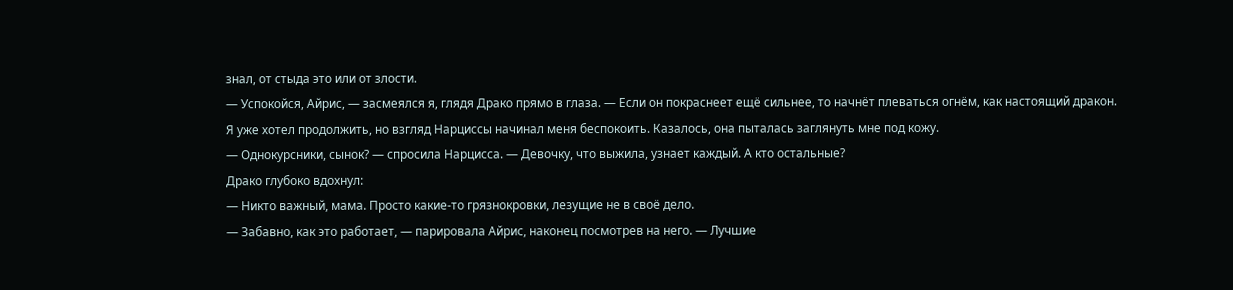знал, от стыда это или от злости.
— Успокойся, Айрис, — засмеялся я, глядя Драко прямо в глаза. — Если он покраснеет ещё сильнее, то начнёт плеваться огнём, как настоящий дракон.
Я уже хотел продолжить, но взгляд Нарциссы начинал меня беспокоить. Казалось, она пыталась заглянуть мне под кожу.
— Однокурсники, сынок? — спросила Нарцисса. — Девочку, что выжила, узнает каждый. А кто остальные?
Драко глубоко вдохнул:
— Никто важный, мама. Просто какие-то грязнокровки, лезущие не в своё дело.
— Забавно, как это работает, — парировала Айрис, наконец посмотрев на него. — Лучшие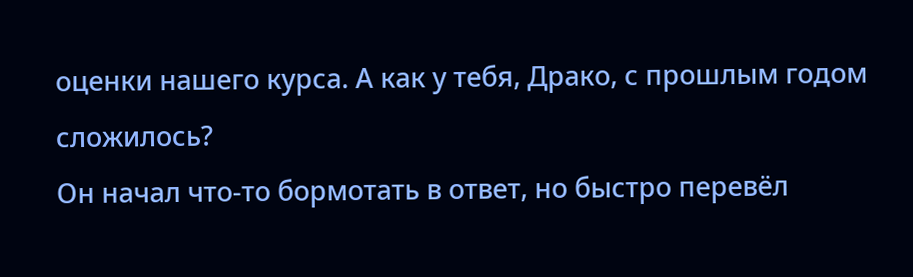оценки нашего курса. А как у тебя, Драко, с прошлым годом сложилось?
Он начал что-то бормотать в ответ, но быстро перевёл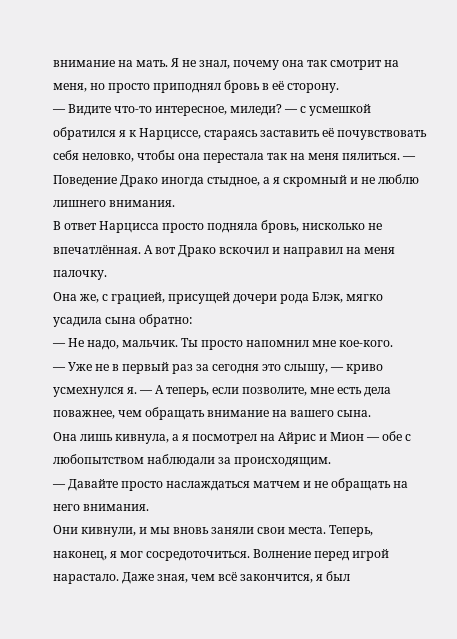внимание на мать. Я не знал, почему она так смотрит на меня, но просто приподнял бровь в её сторону.
— Видите что-то интересное, миледи? — с усмешкой обратился я к Нарциссе, стараясь заставить её почувствовать себя неловко, чтобы она перестала так на меня пялиться. — Поведение Драко иногда стыдное, а я скромный и не люблю лишнего внимания.
В ответ Нарцисса просто подняла бровь, нисколько не впечатлённая. А вот Драко вскочил и направил на меня палочку.
Она же, с грацией, присущей дочери рода Блэк, мягко усадила сына обратно:
— Не надо, мальчик. Ты просто напомнил мне кое-кого.
— Уже не в первый раз за сегодня это слышу, — криво усмехнулся я. — А теперь, если позволите, мне есть дела поважнее, чем обращать внимание на вашего сына.
Она лишь кивнула, а я посмотрел на Айрис и Мион — обе с любопытством наблюдали за происходящим.
— Давайте просто наслаждаться матчем и не обращать на него внимания.
Они кивнули, и мы вновь заняли свои места. Теперь, наконец, я мог сосредоточиться. Волнение перед игрой нарастало. Даже зная, чем всё закончится, я был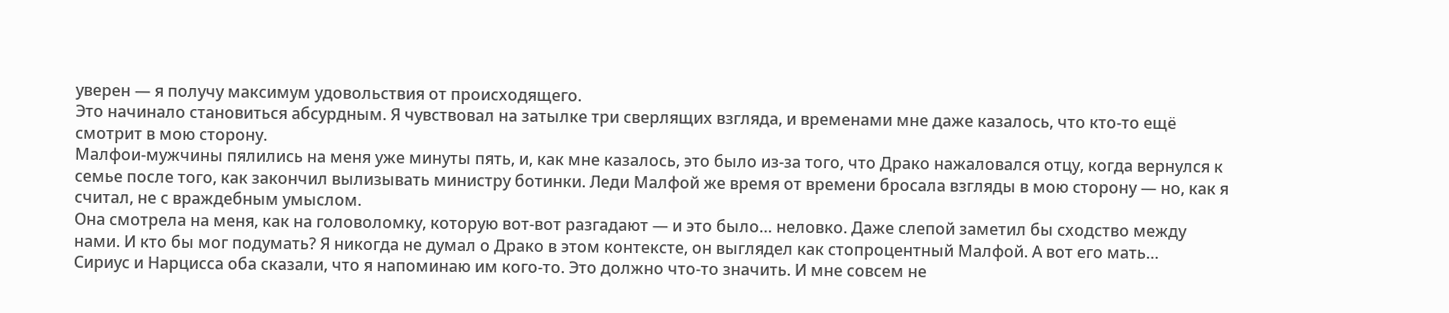уверен — я получу максимум удовольствия от происходящего.
Это начинало становиться абсурдным. Я чувствовал на затылке три сверлящих взгляда, и временами мне даже казалось, что кто-то ещё смотрит в мою сторону.
Малфои-мужчины пялились на меня уже минуты пять, и, как мне казалось, это было из-за того, что Драко нажаловался отцу, когда вернулся к семье после того, как закончил вылизывать министру ботинки. Леди Малфой же время от времени бросала взгляды в мою сторону — но, как я считал, не с враждебным умыслом.
Она смотрела на меня, как на головоломку, которую вот-вот разгадают — и это было… неловко. Даже слепой заметил бы сходство между нами. И кто бы мог подумать? Я никогда не думал о Драко в этом контексте, он выглядел как стопроцентный Малфой. А вот его мать…
Сириус и Нарцисса оба сказали, что я напоминаю им кого-то. Это должно что-то значить. И мне совсем не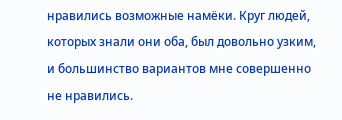нравились возможные намёки. Круг людей, которых знали они оба, был довольно узким, и большинство вариантов мне совершенно не нравились.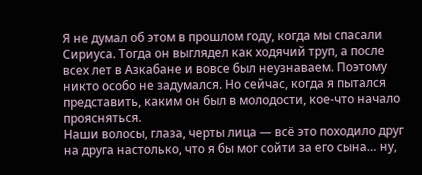Я не думал об этом в прошлом году, когда мы спасали Сириуса. Тогда он выглядел как ходячий труп, а после всех лет в Азкабане и вовсе был неузнаваем. Поэтому никто особо не задумался. Но сейчас, когда я пытался представить, каким он был в молодости, кое-что начало проясняться.
Наши волосы, глаза, черты лица — всё это походило друг на друга настолько, что я бы мог сойти за его сына… ну,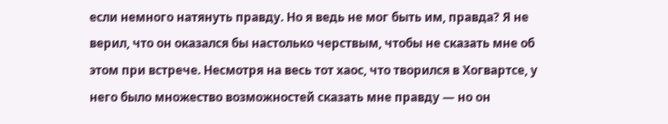если немного натянуть правду. Но я ведь не мог быть им, правда? Я не верил, что он оказался бы настолько черствым, чтобы не сказать мне об этом при встрече. Несмотря на весь тот хаос, что творился в Хогвартсе, у него было множество возможностей сказать мне правду — но он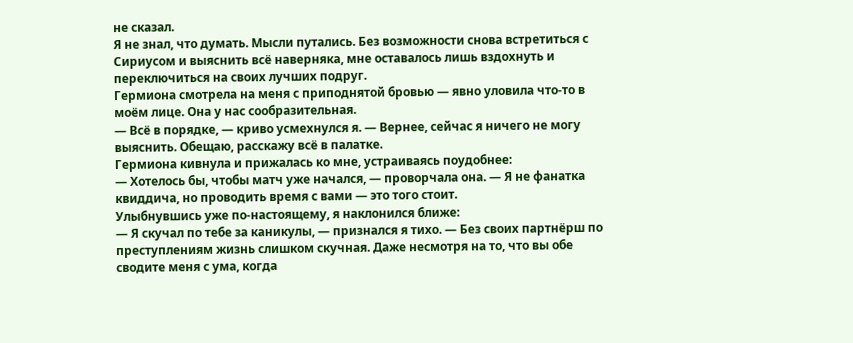не сказал.
Я не знал, что думать. Мысли путались. Без возможности снова встретиться с Сириусом и выяснить всё наверняка, мне оставалось лишь вздохнуть и переключиться на своих лучших подруг.
Гермиона смотрела на меня с приподнятой бровью — явно уловила что-то в моём лице. Она у нас сообразительная.
— Всё в порядке, — криво усмехнулся я. — Вернее, сейчас я ничего не могу выяснить. Обещаю, расскажу всё в палатке.
Гермиона кивнула и прижалась ко мне, устраиваясь поудобнее:
— Хотелось бы, чтобы матч уже начался, — проворчала она. — Я не фанатка квиддича, но проводить время с вами — это того стоит.
Улыбнувшись уже по-настоящему, я наклонился ближе:
— Я скучал по тебе за каникулы, — признался я тихо. — Без своих партнёрш по преступлениям жизнь слишком скучная. Даже несмотря на то, что вы обе сводите меня с ума, когда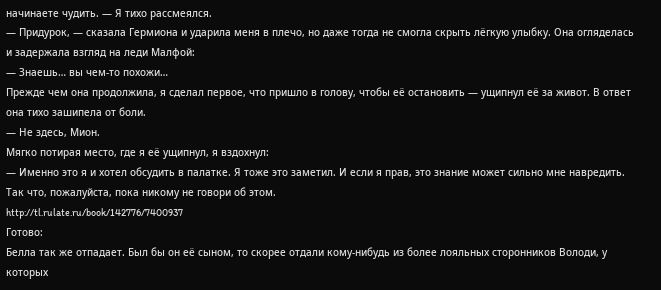начинаете чудить. — Я тихо рассмеялся.
— Придурок, — сказала Гермиона и ударила меня в плечо, но даже тогда не смогла скрыть лёгкую улыбку. Она огляделась и задержала взгляд на леди Малфой:
— Знаешь… вы чем-то похожи…
Прежде чем она продолжила, я сделал первое, что пришло в голову, чтобы её остановить — ущипнул её за живот. В ответ она тихо зашипела от боли.
— Не здесь, Мион.
Мягко потирая место, где я её ущипнул, я вздохнул:
— Именно это я и хотел обсудить в палатке. Я тоже это заметил. И если я прав, это знание может сильно мне навредить. Так что, пожалуйста, пока никому не говори об этом.
http://tl.rulate.ru/book/142776/7400937
Готово:
Белла так же отпадает. Был бы он её сыном, то скорее отдали кому-нибудь из более лояльных сторонников Володи, у которых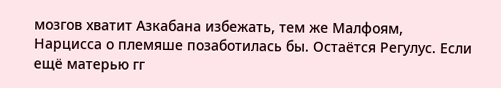мозгов хватит Азкабана избежать, тем же Малфоям, Нарцисса о племяше позаботилась бы. Остаётся Регулус. Если ещё матерью гг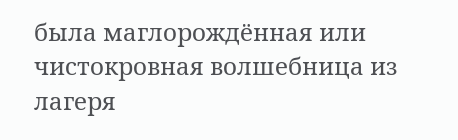была маглорождённая или чистокровная волшебница из лагеря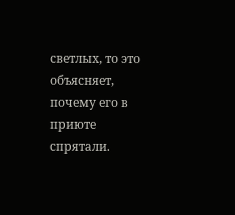светлых, то это объясняет, почему его в приюте спрятали.